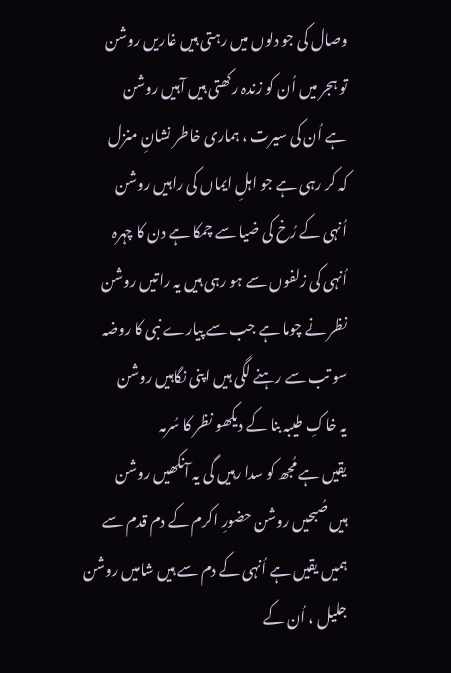وصال کی جو دلوں میں رہتی ہیں غاریں روشن
تو ہجر میں اُن کو زندہ رکھتی ہیں آہیں روشن
ہے اُن کی سیرت ، ہماری خاطر نشانِ منزل
کہ کر رہی ہے جو اہلِ ایماں کی راہیں روشن
اُنہی کے رُخ کی ضیا سے چمکا ہے دن کا چہرہ
اُنہی کی زلفوں سے ہو رہی ہیں یہ راتیں روشن
نظر نے چوما ہے جب سے پیارے نبی کا روضہ
سو تب سے رہنے لگی ہیں اپنی نگاہیں روشن
یہ خاکِ طیبہ بنا کے دیکھو نظر کا سُرمہ
یقیں ہے مُجھ کو سدا رہیں گی یہ آنکھیں روشن
ہیں صُبحیں روشن حضورِ اکرم کے دم قدم سے
ہمیں یقیں ہے اُنہی کے دم سے ہیں شامیں روشن
جلیل ، اُن کے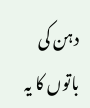دہن کی باتوں کا یہ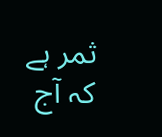ثمر ہے
کہ آج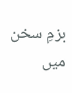بزمِ سخن میں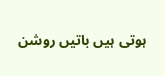ہوتی ہیں باتیں روشن